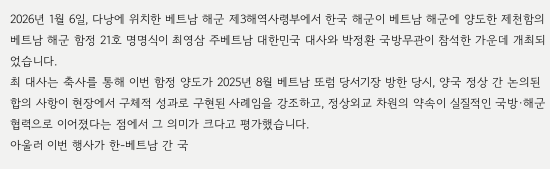2026년 1월 6일, 다낭에 위치한 베트남 해군 제3해역사령부에서 한국 해군이 베트남 해군에 양도한 제천함의 베트남 해군 함정 21호 명명식이 최영삼 주베트남 대한민국 대사와 박정환 국방무관이 참석한 가운데 개최되었습니다.
최 대사는 축사를 통해 이번 함정 양도가 2025년 8월 베트남 또럼 당서기장 방한 당시, 양국 정상 간 논의된 합의 사항이 현장에서 구체적 성과로 구현된 사례임을 강조하고, 정상외교 차원의 약속이 실질적인 국방·해군 협력으로 이어졌다는 점에서 그 의미가 크다고 평가했습니다.
아울러 이번 행사가 한-베트남 간 국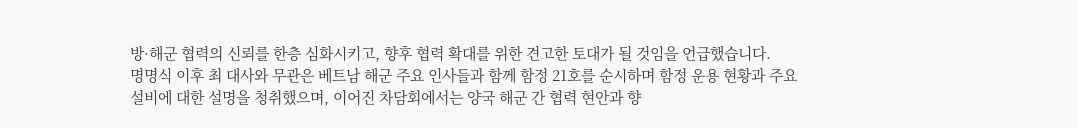방·해군 협력의 신뢰를 한층 심화시키고, 향후 협력 확대를 위한 견고한 토대가 될 것임을 언급했습니다.
명명식 이후 최 대사와 무관은 베트남 해군 주요 인사들과 함께 함정 21호를 순시하며 함정 운용 현황과 주요 설비에 대한 설명을 청취했으며, 이어진 차담회에서는 양국 해군 간 협력 현안과 향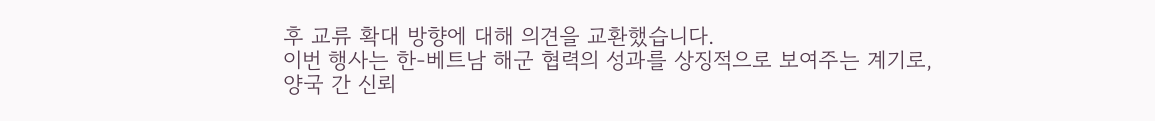후 교류 확대 방향에 대해 의견을 교환했습니다.
이번 행사는 한-베트남 해군 협력의 성과를 상징적으로 보여주는 계기로, 양국 간 신뢰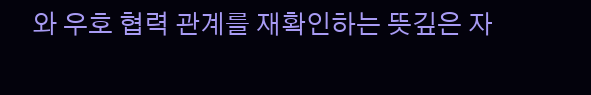와 우호 협력 관계를 재확인하는 뜻깊은 자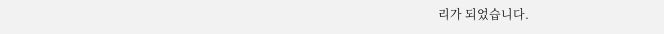리가 되었습니다.